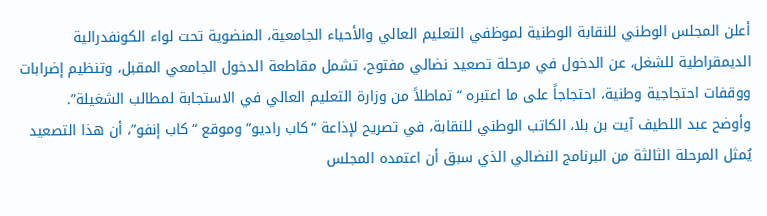أعلن المجلس الوطني للنقابة الوطنية لموظفي التعليم العالي والأحياء الجامعية، المنضوية تحت لواء الكونفدرالية الديمقراطية للشغل، عن الدخول في مرحلة تصعيد نضالي مفتوح، تشمل مقاطعة الدخول الجامعي المقبل، وتنظيم إضرابات ووقفات احتجاجية وطنية، احتجاجاً على ما اعتبره “تماطلاً من وزارة التعليم العالي في الاستجابة لمطالب الشغيلة”.
وأوضح عبد اللطيف آيت بن بلا، الكاتب الوطني للنقابة، في تصريح لإذاعة “كاب راديو” وموقع “كاب إنفو”، أن هذا التصعيد يُمثل المرحلة الثالثة من البرنامج النضالي الذي سبق أن اعتمده المجلس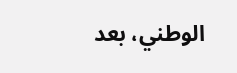الوطني، بعد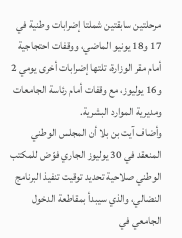مرحلتين سابقتين شملتا إضرابات وطنية في 17 و18 يونيو الماضي، ووقفات احتجاجية أمام مقر الوزارة، تلتها إضرابات أخرى يومي 2 و16 يوليوز، مع وقفات أمام رئاسة الجامعات ومديرية الموارد البشرية.
وأضاف آيت بن بلا أن المجلس الوطني المنعقد في 30 يوليوز الجاري فوّض للمكتب الوطني صلاحية تحديد توقيت تنفيذ البرنامج النضالي، والذي سيبدأ بمقاطعة الدخول الجامعي في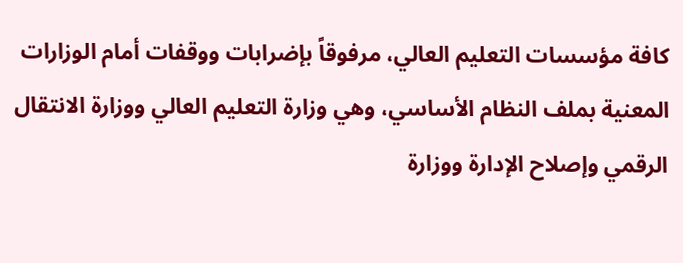كافة مؤسسات التعليم العالي، مرفوقاً بإضرابات ووقفات أمام الوزارات المعنية بملف النظام الأساسي، وهي وزارة التعليم العالي ووزارة الانتقال الرقمي وإصلاح الإدارة ووزارة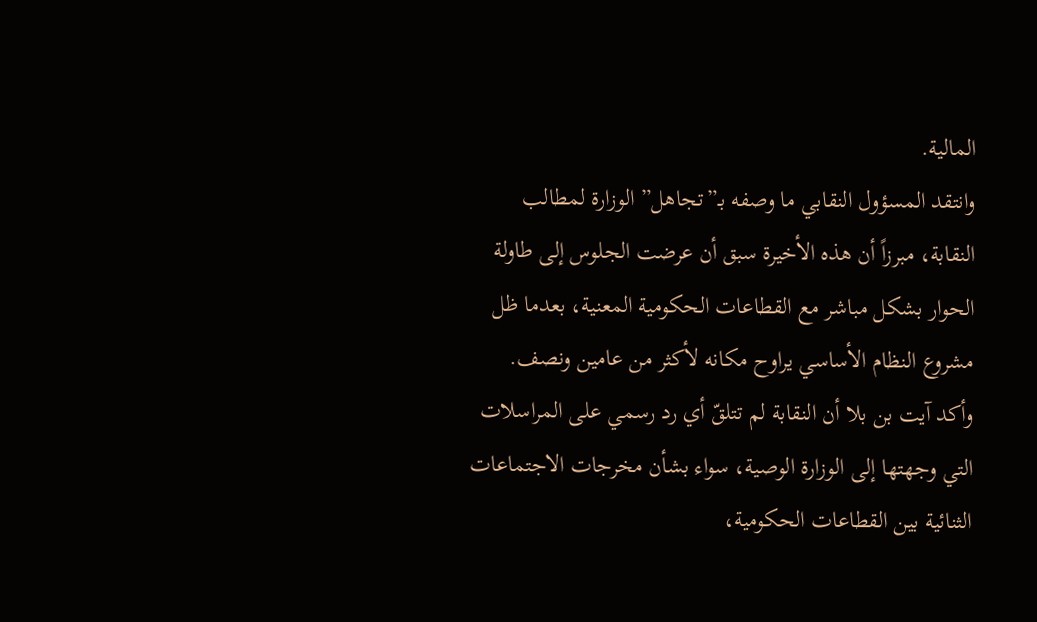المالية.
وانتقد المسؤول النقابي ما وصفه بـ”تجاهل” الوزارة لمطالب النقابة، مبرزاً أن هذه الأخيرة سبق أن عرضت الجلوس إلى طاولة الحوار بشكل مباشر مع القطاعات الحكومية المعنية، بعدما ظل مشروع النظام الأساسي يراوح مكانه لأكثر من عامين ونصف.
وأكد آيت بن بلا أن النقابة لم تتلقّ أي رد رسمي على المراسلات التي وجهتها إلى الوزارة الوصية، سواء بشأن مخرجات الاجتماعات الثنائية بين القطاعات الحكومية،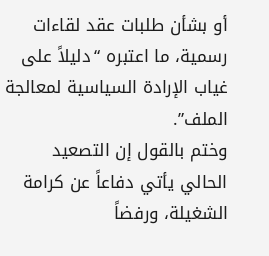أو بشأن طلبات عقد لقاءات رسمية، ما اعتبره “دليلاً على غياب الإرادة السياسية لمعالجة الملف”.
وختم بالقول إن التصعيد الحالي يأتي دفاعاً عن كرامة الشغيلة، ورفضاً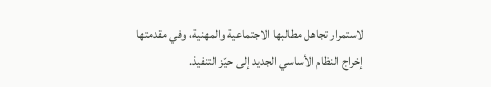لاستمرار تجاهل مطالبها الاجتماعية والمهنية، وفي مقدمتها إخراج النظام الأساسي الجديد إلى حيّز التنفيذ.